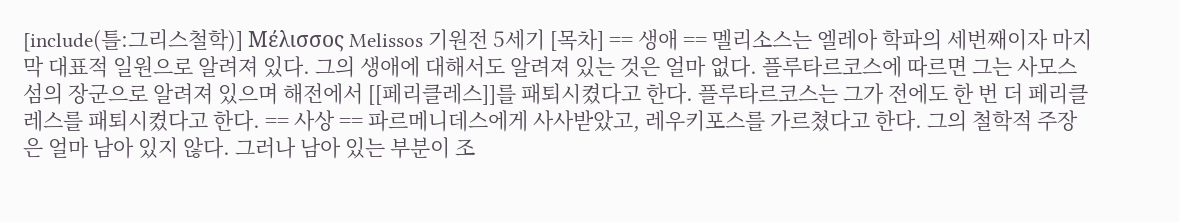[include(틀:그리스철학)] Μέλισσος Melissos 기원전 5세기 [목차] == 생애 == 멜리소스는 엘레아 학파의 세번째이자 마지막 대표적 일원으로 알려져 있다. 그의 생애에 대해서도 알려져 있는 것은 얼마 없다. 플루타르코스에 따르면 그는 사모스 섬의 장군으로 알려져 있으며 해전에서 [[페리클레스]]를 패퇴시켰다고 한다. 플루타르코스는 그가 전에도 한 번 더 페리클레스를 패퇴시켰다고 한다. == 사상 == 파르메니데스에게 사사받았고, 레우키포스를 가르쳤다고 한다. 그의 철학적 주장은 얼마 남아 있지 않다. 그러나 남아 있는 부분이 조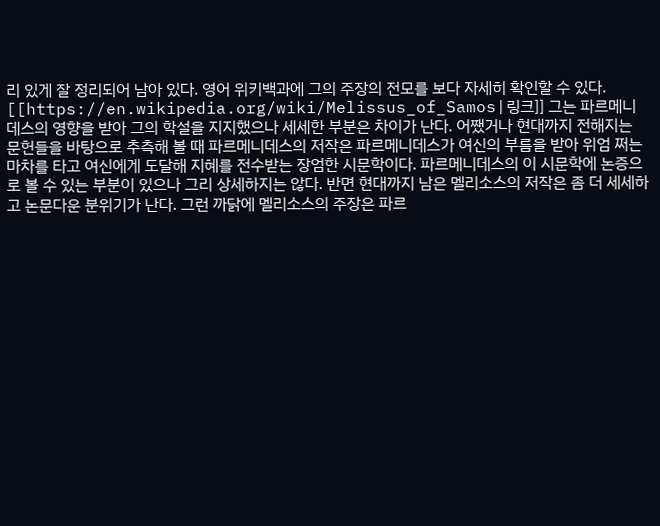리 있게 잘 정리되어 남아 있다. 영어 위키백과에 그의 주장의 전모를 보다 자세히 확인할 수 있다. [[https://en.wikipedia.org/wiki/Melissus_of_Samos|링크]] 그는 파르메니데스의 영향을 받아 그의 학설을 지지했으나 세세한 부분은 차이가 난다. 어쨌거나 현대까지 전해지는 문헌들을 바탕으로 추측해 볼 때 파르메니데스의 저작은 파르메니데스가 여신의 부름을 받아 위엄 쩌는 마차를 타고 여신에게 도달해 지혜를 전수받는 장엄한 시문학이다. 파르메니데스의 이 시문학에 논증으로 볼 수 있는 부분이 있으나 그리 상세하지는 않다. 반면 현대까지 남은 멜리소스의 저작은 좀 더 세세하고 논문다운 분위기가 난다. 그런 까닭에 멜리소스의 주장은 파르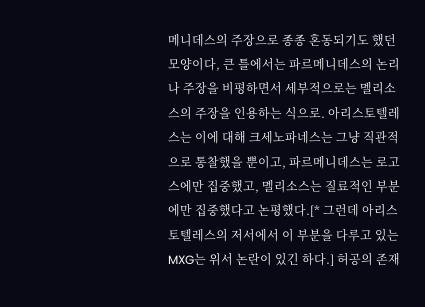메니데스의 주장으로 종종 혼동되기도 했던 모양이다, 큰 틀에서는 파르메니데스의 논리나 주장을 비평하면서 세부적으로는 멜리소스의 주장을 인용하는 식으로. 아리스토텔레스는 이에 대해 크세노파네스는 그냥 직관적으로 통찰했을 뿐이고, 파르메니데스는 로고스에만 집중했고, 멜리소스는 질료적인 부분에만 집중했다고 논평했다.[* 그런데 아리스토텔레스의 저서에서 이 부분을 다루고 있는 MXG는 위서 논란이 있긴 하다.] 허공의 존재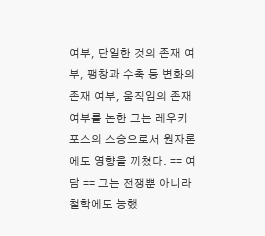여부, 단일한 것의 존재 여부, 팽창과 수축 등 변화의 존재 여부, 움직임의 존재 여부를 논한 그는 레우키포스의 스승으로서 원자론에도 영향을 끼쳤다. == 여담 == 그는 전쟁뿐 아니라 철학에도 능했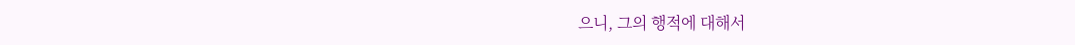으니, 그의 행적에 대해서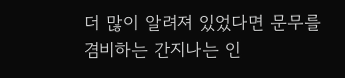더 많이 알려져 있었다면 문무를 겸비하는 간지나는 인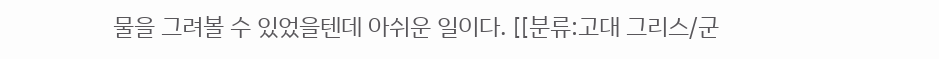물을 그려볼 수 있었을텐데 아쉬운 일이다. [[분류:고대 그리스/군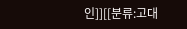인]][[분류:고대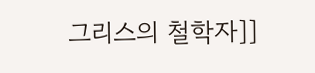그리스의 철학자]]